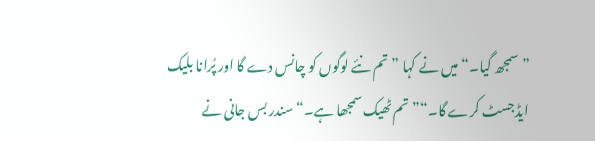”سمجھ گیا۔“ میں نے کہا ”تم نئے لوگوں کو چانس دے گا اور پُرانا بلیک
ایڈجسٹ کرے گا۔“”تم ٹھیک سمجھا ہے۔“ سندر بس جانی نے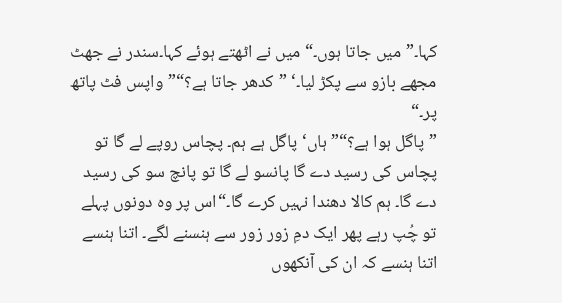کہا۔”میں جاتا ہوں۔“میں نے اٹھتے ہوئے کہا۔سندر نے جھٹ مجھے بازو سے پکڑ لیا۔‘ ”کدھر جاتا ہے؟“”واپس فٹ پاتھ پر۔“
”پاگل ہوا ہے؟“”ہاں‘ پاگل ہے ہم۔ پچاس روپے لے گا تو پچاس کی رسید دے گا پانسو لے گا تو پانچ سو کی رسید دے گا۔ ہم کالا دھندا نہیں کرے گا۔“اس پر وہ دونوں پہلے تو چُپ رہے پھر ایک دمِ زور زور سے ہنسنے لگے۔ اتنا ہنسے اتنا ہنسے کہ ان کی آنکھوں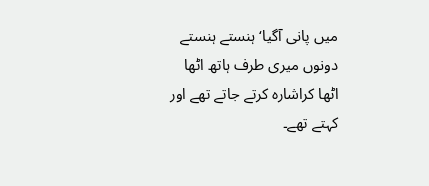میں پانی آگیا‘ ہنستے ہنستے دونوں میری طرف ہاتھ اٹھا اٹھا کراشارہ کرتے جاتے تھے اور کہتے تھے۔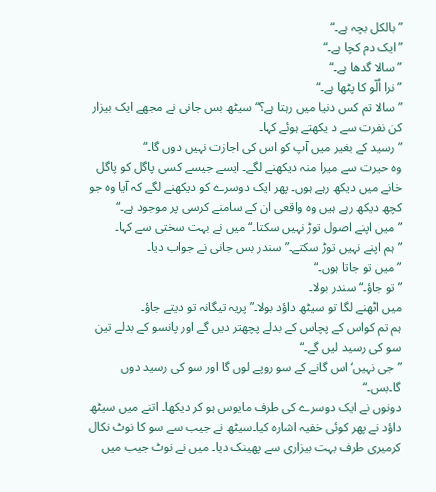”بالکل بچہ ہے۔“
”ایک دم کچا ہے۔“
”سالا گدھا ہے۔“
”نرا اُلّو کا پٹھا ہے۔“
”سالا تم کس دنیا میں رہتا ہے؟“ سیٹھ بس جانی نے مجھے ایک بیزار کن نفرت سے د یکھتے ہوئے کہا۔
”رسید کے بغیر میں آپ کو اس کی اجازت نہیں دوں گا۔“
وہ حیرت سے میرا منہ دیکھنے لگے۔ ایسے جیسے کسی پاگل کو پاگل خانے میں دیکھ رہے ہوں۔ پھر ایک دوسرے کو دیکھنے لگے کہ آیا وہ جو کچھ دیکھ رہے ہیں وہ واقعی ان کے سامنے کرسی پر موجود ہے۔“
”میں اپنے اصول توڑ نہیں سکتا۔“ میں نے بہت سختی سے کہا۔
”ہم اپنے نہیں توڑ سکتے۔”سندر بس جانی نے جواب دیا۔
”میں تو جاتا ہوں۔“
”تو جاؤ۔“ سندر بولا۔
میں اٹھنے لگا تو سیٹھ داؤد بولا۔”پریہ تیگانہ تو دیتے جاؤ۔
ہم تم کواس کے پچاس کے بدلے پچھتر دیں گے اور پانسو کے بدلے تین سو کی رسید لیں گے۔“
”جی نہیں‘ اس گانے کے سو روپے لوں گا اور سو کی رسید دوں گا۔بس۔“
دونوں نے ایک دوسرے کی طرف مایوس ہو کر دیکھا۔ اتنے میں سیٹھ داؤد نے پھر کوئی خفیہ اشارہ کیا۔سیٹھ نے جیب سے سو کا نوٹ نکال کرمیری طرف بہت بیزاری سے پھینک دیا۔ میں نے نوٹ جیب میں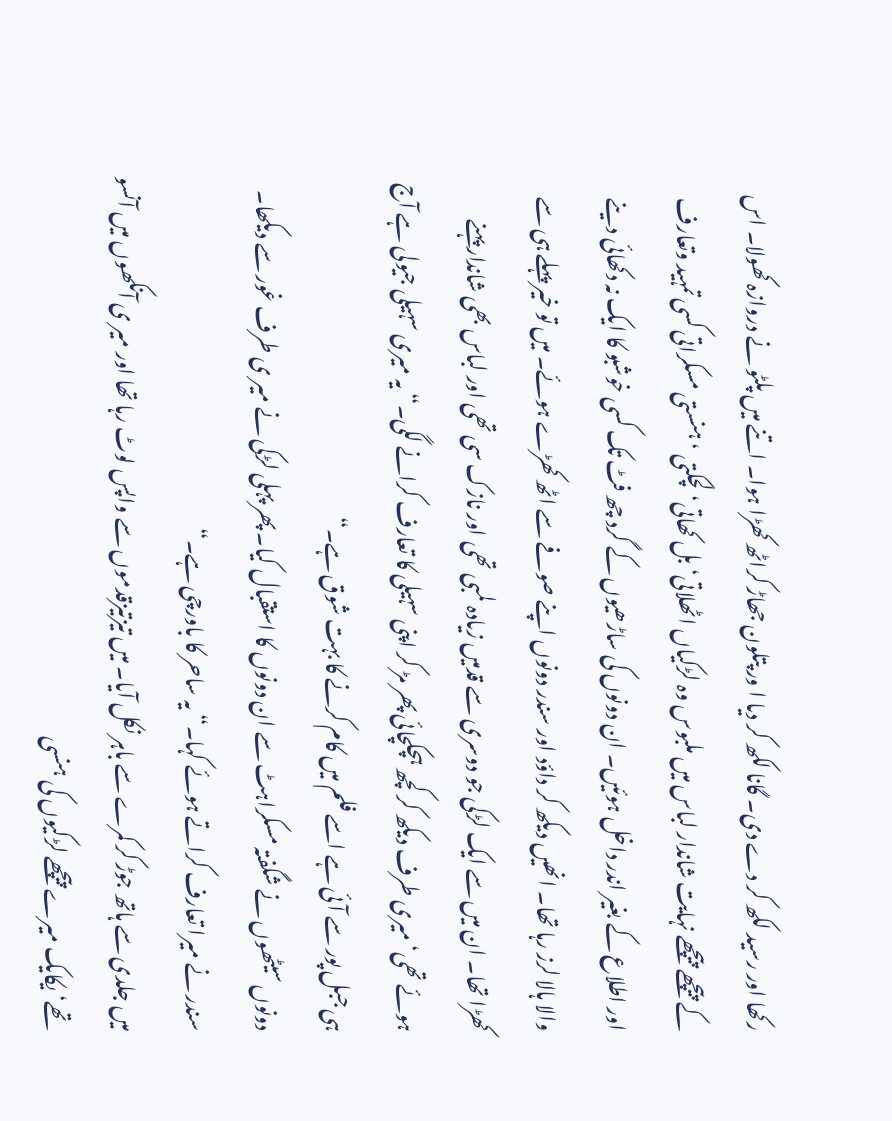رکھا اور رسید لکھ کر دے دی۔ گانا لکھ کر دیا ا ور پتلون جھاڑ کراٹھ کھڑا ہوا۔ اتنے میں پلٹو نے دروازہ کھولا۔ اس کے پیچھے پیچھے نہایت شاندار لباس میں ملبوس وہ لڑکیاں اٹھلاتی‘ بل کھاتی‘ لچکتی ‘ ہنستی مسکراتی کسی تمہید وتعارف اور اطلاع کے بغیر اندر داخل ہوئیں۔ ان دونوں کی ساڑھیوں کے گرد چھ فٹ تک کسی خوشبو کا ایک نہ دکھائی دینے والا ہالا لرز رہا تھا۔ انھیں دیکھ کر داؤد اور سندر دونوں اپنے صوفے سے اٹھ کھڑے ہوئے۔ میں تو خیر پہلے ہی سے کھڑا تھا۔ ان میں سے ایک لڑکی جو دوسری سے قدمیں زیادہ لمبی تھی اور نازک سی تھی اور لباس بھی شاندار پہنے ہوئے تھی‘ میری طرف دیکھ کر کچھ ہچکچائی پھر مڑ کر اپنی سہیلی کا تعارف کرانے لگی۔“ یہ میری سہیلی جیولی ہے آج ہی جبل پور سے آئی ہے اسے فلم میں کام کرنے کا بہت شوق ہے۔“
دونوں سیٹھوں نے شگفتہ مسکراہٹ سے ان دونوں کا استقبال کیا۔ پھر پہلی لڑکی نے میر ی طرف غور سے دیکھا۔ سندر نے میرا تعارف کراتے ہوئے کہا۔“ یہ ساحر کا باورچی ہے۔“
میں جلدی سے ہاتھ جوڑ کر کمرے سے باہر نکل آیا۔ میں تیزتیزقدموں سے واپس لوٹ رہا تھا اور میر ی آنکھوں میں آنسو تھے‘ یکایک میرے پیچھے لڑکیوں کی ہنسی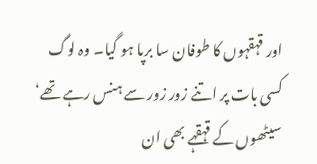اور قہقہوں کا طوفان سا برپا ہو گیا۔ وہ لوگ کسی بات پر اتنے زور زور سے ہنس رہے تھے‘ سیٹھوں کے قہقہے بھی ان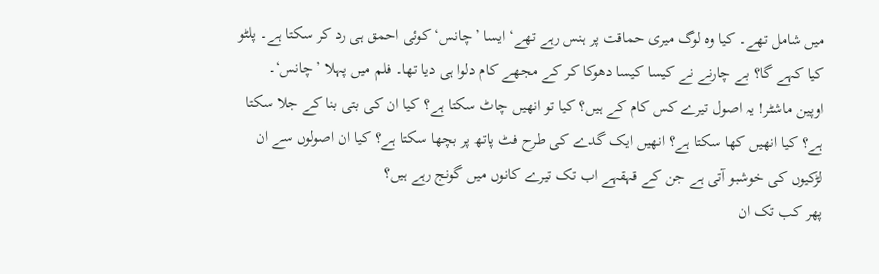میں شامل تھے۔ کیا وہ لوگ میری حماقت پر ہنس رہے تھے‘ ایسا ’چانس‘ کوئی احمق ہی رد کر سکتا ہے۔ پلٹو کیا کہے گا؟ بے چارنے نے کیسا کیسا دھوکا کر کے مجھے کام دلوا ہی دیا تھا۔ فلم میں پہلا ’چانس‘۔
اوپین ماشٹر! یہ اصول تیرے کس کام کے ہیں؟ کیا تو انھیں چاٹ سکتا ہے؟ کیا ان کی بتی بنا کے جلا سکتا ہے؟ کیا انھیں کھا سکتا ہے؟ انھیں ایک گدے کی طرح فٹ پاتھ پر بچھا سکتا ہے؟ کیا ان اصولوں سے ان لڑکیوں کی خوشبو آتی ہے جن کے قہقہے اب تک تیرے کانوں میں گونج رہے ہیں؟
پھر کب تک ان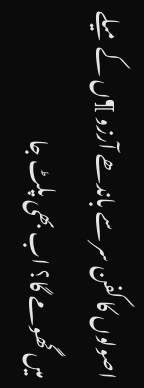اصولوں کا کفن سر سے باندھے آرزو ¶ں کے میلے میں گھومے گا؟ اب بھی پلٹ جا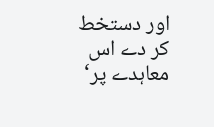اور دستخط کر دے اس معاہدے پر‘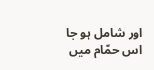اور شامل ہو جا اس حمّام میں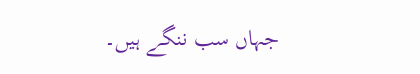جہاں سب ننگے ہیں۔